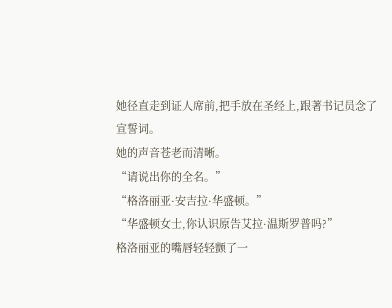她径直走到证人席前,把手放在圣经上,跟著书记员念了宣誓词。
她的声音苍老而清晰。
“请说出你的全名。”
“格洛丽亚·安吉拉·华盛顿。”
“华盛顿女士,你认识原告艾拉·温斯罗普吗?”
格洛丽亚的嘴唇轻轻颤了一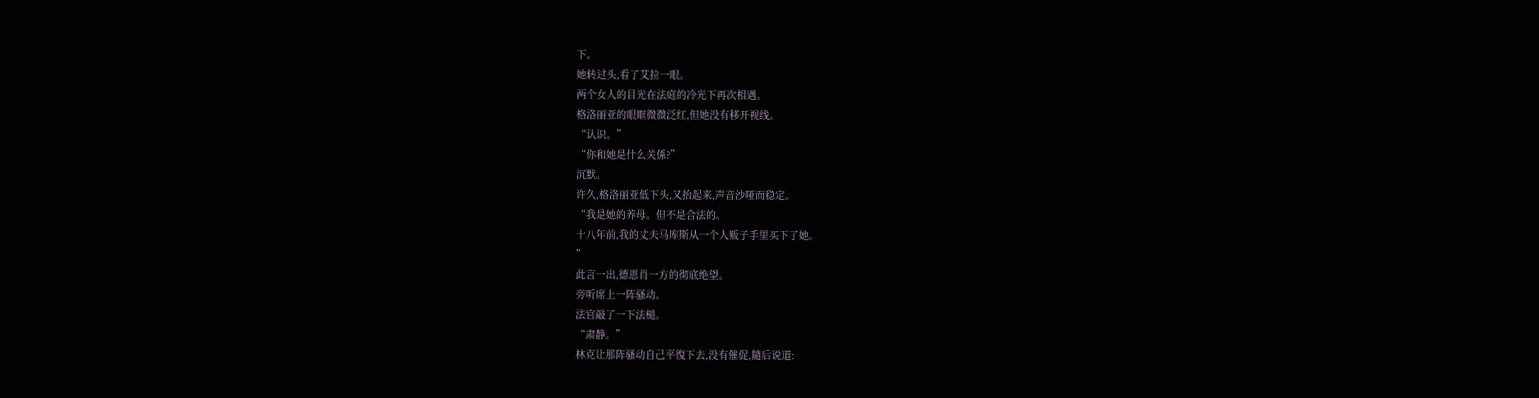下。
她转过头,看了艾拉一眼。
两个女人的目光在法庭的冷光下再次相遇。
格洛丽亚的眼眶微微泛红,但她没有移开视线。
“认识。”
“你和她是什么关係?”
沉默。
许久,格洛丽亚低下头,又抬起来,声音沙哑而稳定。
“我是她的养母。但不是合法的。
十八年前,我的丈夫马库斯从一个人贩子手里买下了她。
”
此言一出,德恩肖一方的彻底绝望。
旁听席上一阵骚动。
法官敲了一下法槌。
“肃静。”
林克让那阵骚动自己平復下去,没有催促,隨后说道: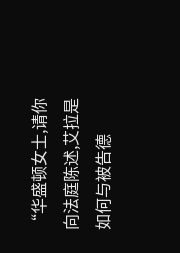“华盛顿女士,请你向法庭陈述,艾拉是如何与被告德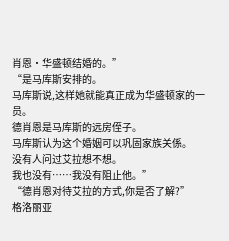肖恩·华盛顿结婚的。”
“是马库斯安排的。
马库斯说,这样她就能真正成为华盛顿家的一员。
德肖恩是马库斯的远房侄子。
马库斯认为这个婚姻可以巩固家族关係。
没有人问过艾拉想不想。
我也没有……我没有阻止他。”
“德肖恩对待艾拉的方式,你是否了解?”
格洛丽亚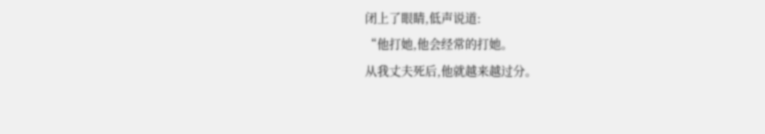闭上了眼睛,低声说道:
“他打她,他会经常的打她。
从我丈夫死后,他就越来越过分。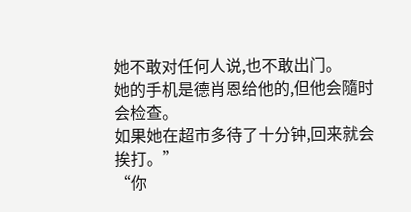她不敢对任何人说,也不敢出门。
她的手机是德肖恩给他的,但他会隨时会检查。
如果她在超市多待了十分钟,回来就会挨打。”
“你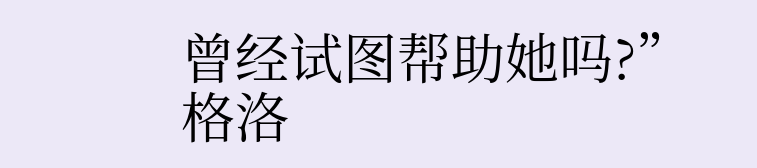曾经试图帮助她吗?”
格洛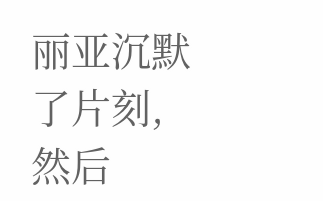丽亚沉默了片刻,然后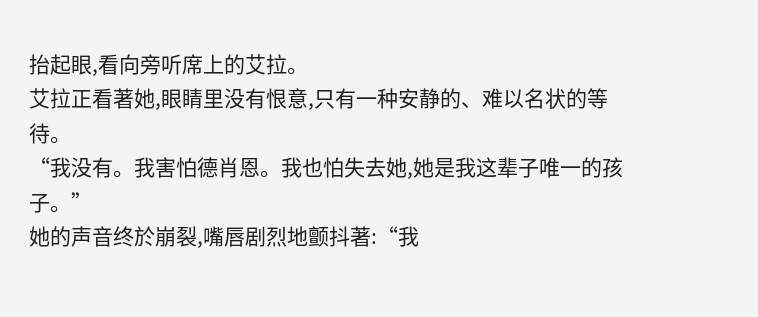抬起眼,看向旁听席上的艾拉。
艾拉正看著她,眼睛里没有恨意,只有一种安静的、难以名状的等待。
“我没有。我害怕德肖恩。我也怕失去她,她是我这辈子唯一的孩子。”
她的声音终於崩裂,嘴唇剧烈地颤抖著:“我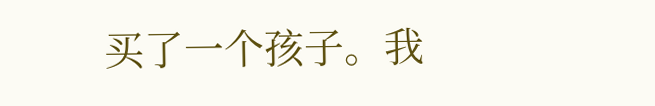买了一个孩子。我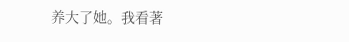养大了她。我看著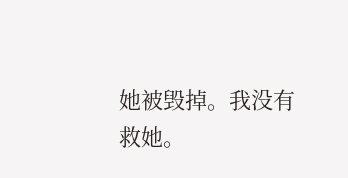她被毁掉。我没有救她。